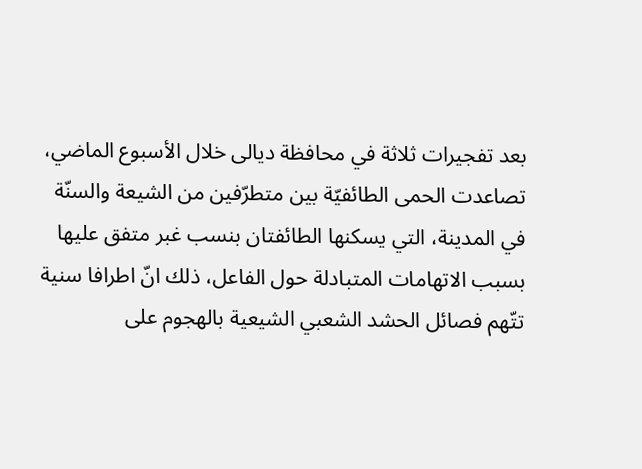بعد تفجيرات ثلاثة في محافظة ديالى خلال الأسبوع الماضي، تصاعدت الحمى الطائفيّة بين متطرّفين من الشيعة والسنّة في المدينة، التي يسكنها الطائفتان بنسب غبر متفق عليها بسبب الاتهامات المتبادلة حول الفاعل، ذلك انّ اطرافا سنية تتّهم فصائل الحشد الشعبي الشيعية بالهجوم على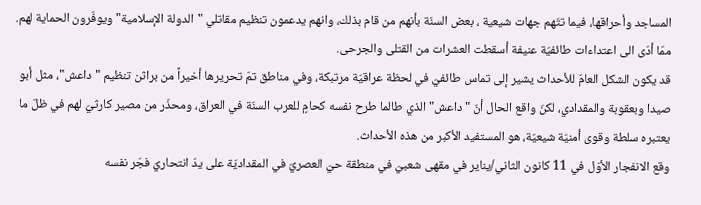المساجد وأحراقها، فيما تتّهم جهات شيعية ، بعض السنّة بأنهم من قام بذلك، وانهم يدعمون تنظيم مقاتلي "الدولة الإسلامية" ويوفّرون الحماية لهم. ممّا أدّى الى اعتداءات طائفيّة عنيفة أسقطت العشرات من القتلى والجرحى.
قد يكون الشكل العامّ للأحداث يشير إلى تماس طائفيّ في لحظة عراقيّة مرتبكة، وفي مناطق تمّ تحريرها أخيراً من براثن تنظيم "داعش"، مثل أبو صيدا وبعقوبة والمقدادي، لكنّ واقع الحال أنّ "داعش" الذي طالما طرح نفسه كحامٍ للعرب السنّة في العراق، ومحذّر من مصير كارثيّ لهم في ظلّ ما يعتبره سلطة وقوى أمنيّة شيعيّة، هو المستفيد الأكبر من هذه الأحداث.
وقع الانفجار الأوّل في 11 كانون الثاني/يناير في مقهى شعبيّ في منطقة حيّ العصريّ في المقداديّة على يدّ انتحاريّ فجّر نفسه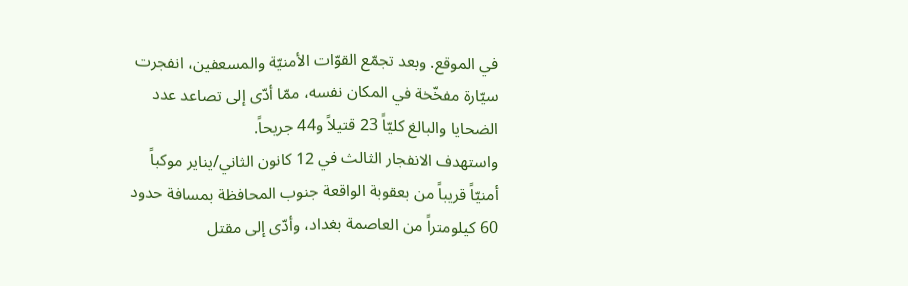في الموقع. وبعد تجمّع القوّات الأمنيّة والمسعفين، انفجرت سيّارة مفخّخة في المكان نفسه، ممّا أدّى إلى تصاعد عدد الضحايا والبالغ كليّاً 23 قتيلاً و44 جريحاً.
واستهدف الانفجار الثالث في 12 كانون الثاني/يناير موكباً أمنيّاً قريباً من بعقوبة الواقعة جنوب المحافظة بمسافة حدود 60 كيلومتراً من العاصمة بغداد، وأدّى إلى مقتل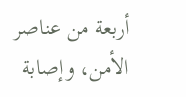أربعة من عناصر الأمن، وإصابة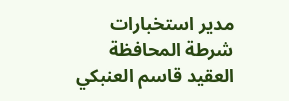مدير استخبارات شرطة المحافظة العقيد قاسم العنبكي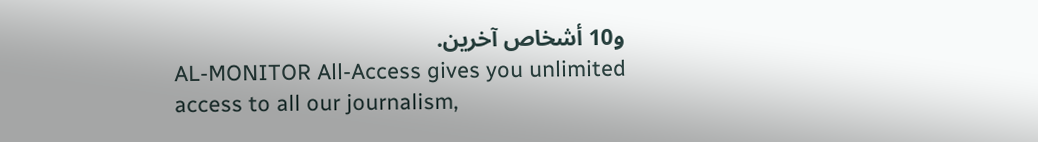و10 أشخاص آخرين.
AL-MONITOR All-Access gives you unlimited access to all our journalism,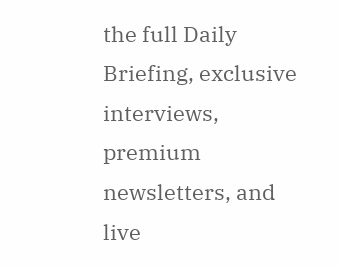the full Daily Briefing, exclusive interviews, premium newsletters, and live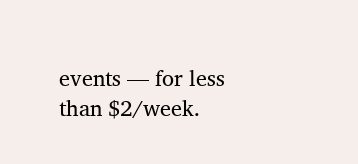events — for less than $2/week.